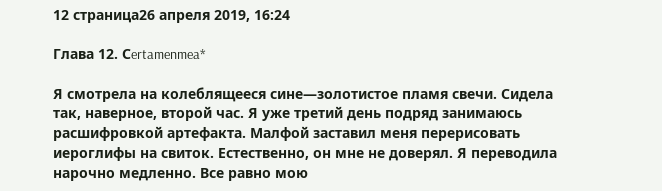12 страница26 апреля 2019, 16:24

Глава 12. Сertamenmea*

Я смотрела на колеблящееся сине—золотистое пламя свечи. Сидела так, наверное, второй час. Я уже третий день подряд занимаюсь расшифровкой артефакта. Малфой заставил меня перерисовать иероглифы на свиток. Естественно, он мне не доверял. Я переводила нарочно медленно. Все равно мою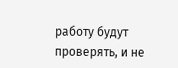работу будут проверять, и не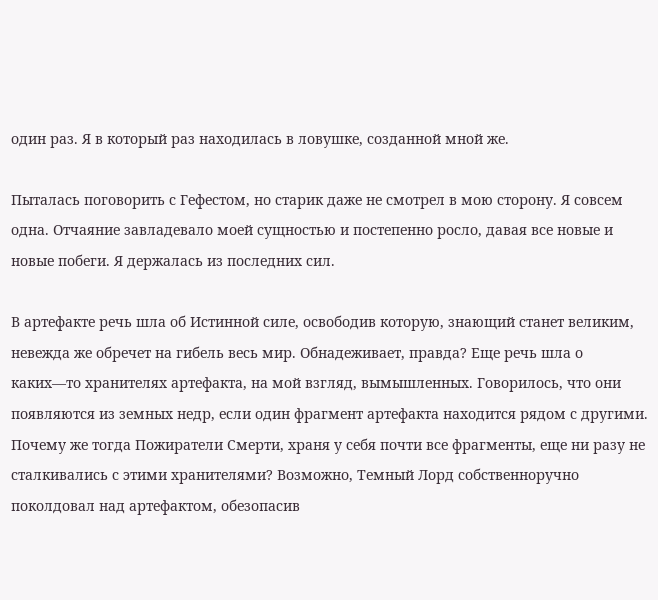один раз. Я в который раз находилась в ловушке, созданной мной же.

Пыталась поговорить с Гефестом, но старик даже не смотрел в мою сторону. Я совсем одна. Отчаяние завладевало моей сущностью и постепенно росло, давая все новые и новые побеги. Я держалась из последних сил.

В артефакте речь шла об Истинной силе, освободив которую, знающий станет великим, невежда же обречет на гибель весь мир. Обнадеживает, правда? Еще речь шла о каких—то хранителях артефакта, на мой взгляд, вымышленных. Говорилось, что они появляются из земных недр, если один фрагмент артефакта находится рядом с другими. Почему же тогда Пожиратели Смерти, храня у себя почти все фрагменты, еще ни разу не сталкивались с этими хранителями? Возможно, Темный Лорд собственноручно поколдовал над артефактом, обезопасив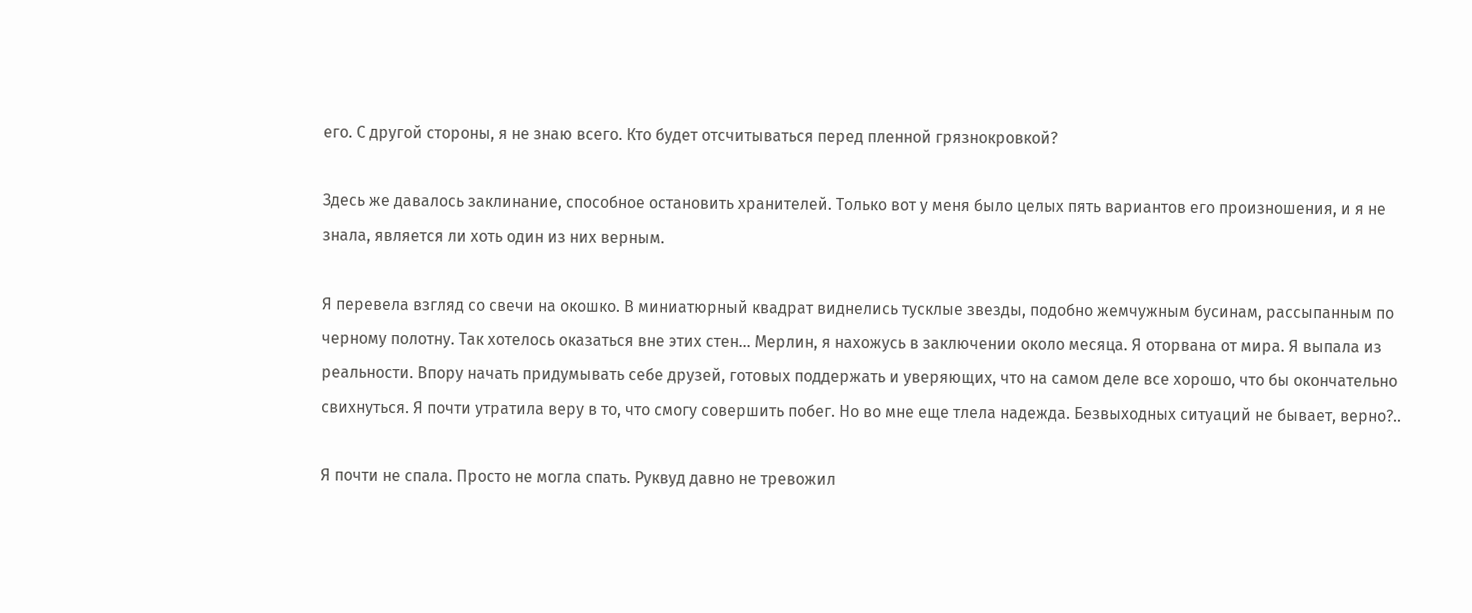его. С другой стороны, я не знаю всего. Кто будет отсчитываться перед пленной грязнокровкой?

Здесь же давалось заклинание, способное остановить хранителей. Только вот у меня было целых пять вариантов его произношения, и я не знала, является ли хоть один из них верным.

Я перевела взгляд со свечи на окошко. В миниатюрный квадрат виднелись тусклые звезды, подобно жемчужным бусинам, рассыпанным по черному полотну. Так хотелось оказаться вне этих стен... Мерлин, я нахожусь в заключении около месяца. Я оторвана от мира. Я выпала из реальности. Впору начать придумывать себе друзей, готовых поддержать и уверяющих, что на самом деле все хорошо, что бы окончательно свихнуться. Я почти утратила веру в то, что смогу совершить побег. Но во мне еще тлела надежда. Безвыходных ситуаций не бывает, верно?..

Я почти не спала. Просто не могла спать. Руквуд давно не тревожил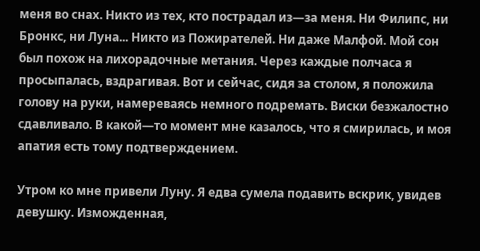меня во снах. Никто из тех, кто пострадал из—за меня. Ни Филипс, ни Бронкс, ни Луна... Никто из Пожирателей. Ни даже Малфой. Мой сон был похож на лихорадочные метания. Через каждые полчаса я просыпалась, вздрагивая. Вот и сейчас, сидя за столом, я положила голову на руки, намереваясь немного подремать. Виски безжалостно сдавливало. В какой—то момент мне казалось, что я смирилась, и моя апатия есть тому подтверждением.

Утром ко мне привели Луну. Я едва сумела подавить вскрик, увидев девушку. Изможденная,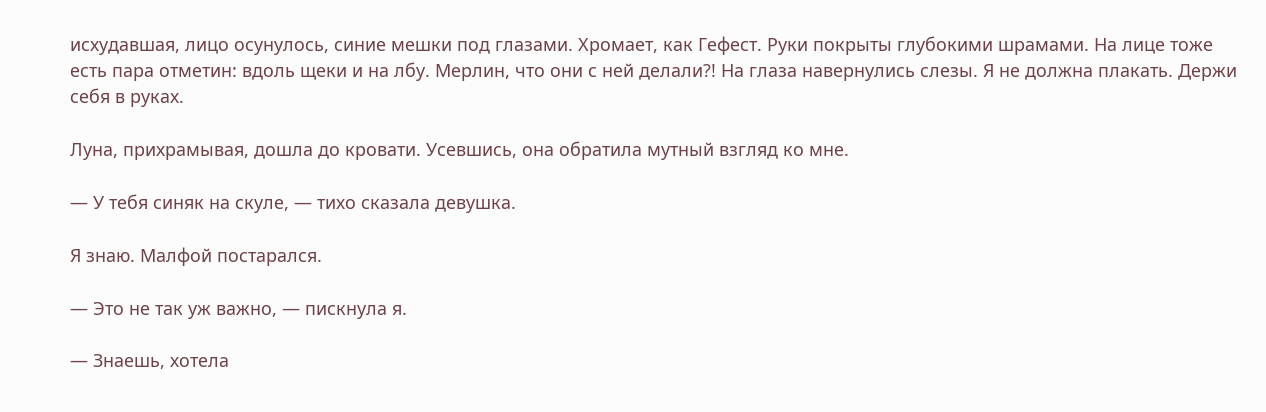исхудавшая, лицо осунулось, синие мешки под глазами. Хромает, как Гефест. Руки покрыты глубокими шрамами. На лице тоже есть пара отметин: вдоль щеки и на лбу. Мерлин, что они с ней делали?! На глаза навернулись слезы. Я не должна плакать. Держи себя в руках.

Луна, прихрамывая, дошла до кровати. Усевшись, она обратила мутный взгляд ко мне.

— У тебя синяк на скуле, — тихо сказала девушка.

Я знаю. Малфой постарался.

— Это не так уж важно, — пискнула я.

— Знаешь, хотела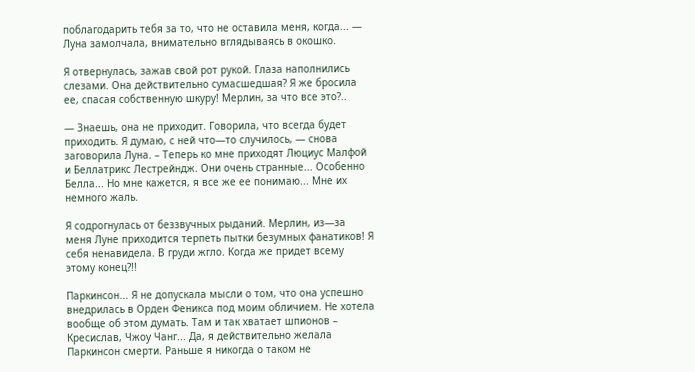поблагодарить тебя за то, что не оставила меня, когда... — Луна замолчала, внимательно вглядываясь в окошко.

Я отвернулась, зажав свой рот рукой. Глаза наполнились слезами. Она действительно сумасшедшая? Я же бросила ее, спасая собственную шкуру! Мерлин, за что все это?..

— Знаешь, она не приходит. Говорила, что всегда будет приходить. Я думаю, с ней что—то случилось, — снова заговорила Луна. – Теперь ко мне приходят Люциус Малфой и Беллатрикс Лестрейндж. Они очень странные... Особенно Белла... Но мне кажется, я все же ее понимаю... Мне их немного жаль.

Я содрогнулась от беззвучных рыданий. Мерлин, из—за меня Луне приходится терпеть пытки безумных фанатиков! Я себя ненавидела. В груди жгло. Когда же придет всему этому конец?!!

Паркинсон... Я не допускала мысли о том, что она успешно внедрилась в Орден Феникса под моим обличием. Не хотела вообще об этом думать. Там и так хватает шпионов – Кресислав, Чжоу Чанг... Да, я действительно желала Паркинсон смерти. Раньше я никогда о таком не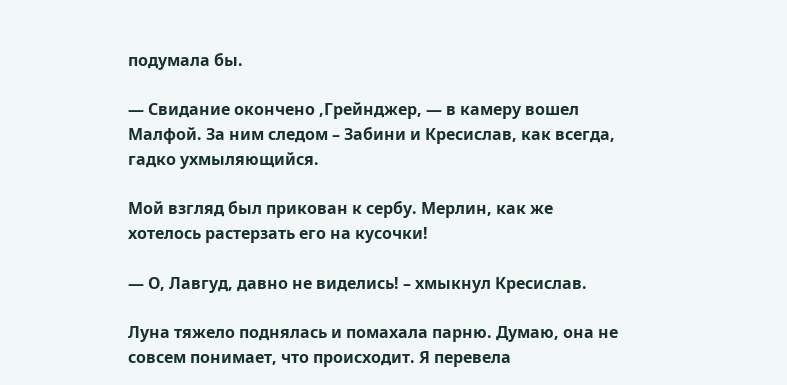подумала бы.

— Свидание окончено ,Грейнджер, — в камеру вошел Малфой. За ним следом – Забини и Кресислав, как всегда, гадко ухмыляющийся.

Мой взгляд был прикован к сербу. Мерлин, как же хотелось растерзать его на кусочки!

— О, Лавгуд, давно не виделись! – хмыкнул Кресислав.

Луна тяжело поднялась и помахала парню. Думаю, она не совсем понимает, что происходит. Я перевела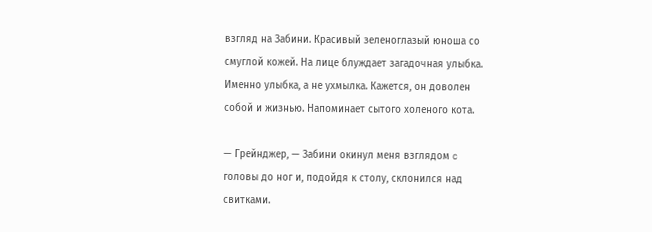взгляд на Забини. Красивый зеленоглазый юноша со смуглой кожей. На лице блуждает загадочная улыбка. Именно улыбка, а не ухмылка. Кажется, он доволен собой и жизнью. Напоминает сытого холеного кота.

— Грейнджер, — Забини окинул меня взглядом c головы до ног и, подойдя к столу, склонился над свитками.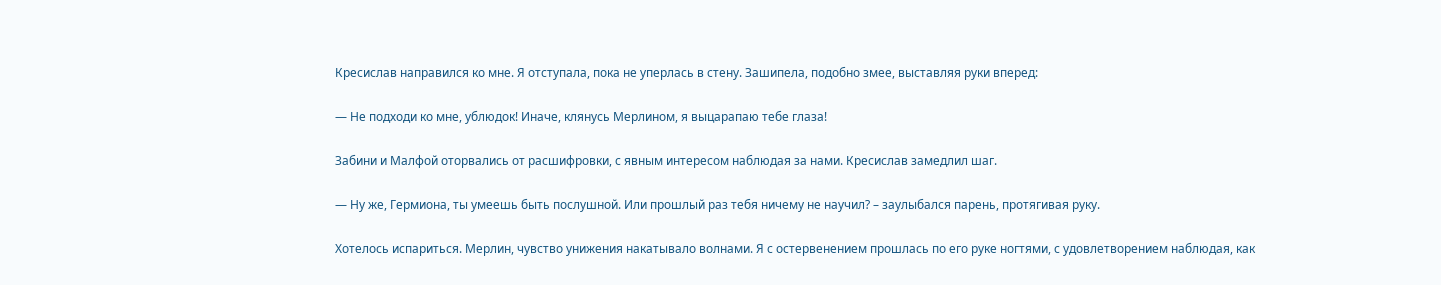Кресислав направился ко мне. Я отступала, пока не уперлась в стену. Зашипела, подобно змее, выставляя руки вперед:

— Не подходи ко мне, ублюдок! Иначе, клянусь Мерлином, я выцарапаю тебе глаза!

Забини и Малфой оторвались от расшифровки, с явным интересом наблюдая за нами. Кресислав замедлил шаг.

— Ну же, Гермиона, ты умеешь быть послушной. Или прошлый раз тебя ничему не научил? – заулыбался парень, протягивая руку.

Хотелось испариться. Мерлин, чувство унижения накатывало волнами. Я с остервенением прошлась по его руке ногтями, с удовлетворением наблюдая, как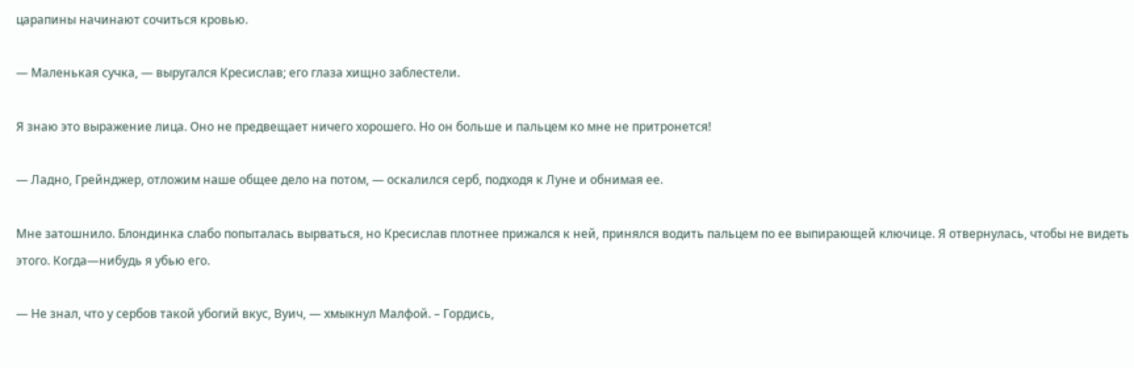царапины начинают сочиться кровью.

— Маленькая сучка, — выругался Кресислав; его глаза хищно заблестели.

Я знаю это выражение лица. Оно не предвещает ничего хорошего. Но он больше и пальцем ко мне не притронется!

— Ладно, Грейнджер, отложим наше общее дело на потом, — оскалился серб, подходя к Луне и обнимая ее.

Мне затошнило. Блондинка слабо попыталась вырваться, но Кресислав плотнее прижался к ней, принялся водить пальцем по ее выпирающей ключице. Я отвернулась, чтобы не видеть этого. Когда—нибудь я убью его.

— Не знал, что у сербов такой убогий вкус, Вуич, — хмыкнул Малфой. – Гордись,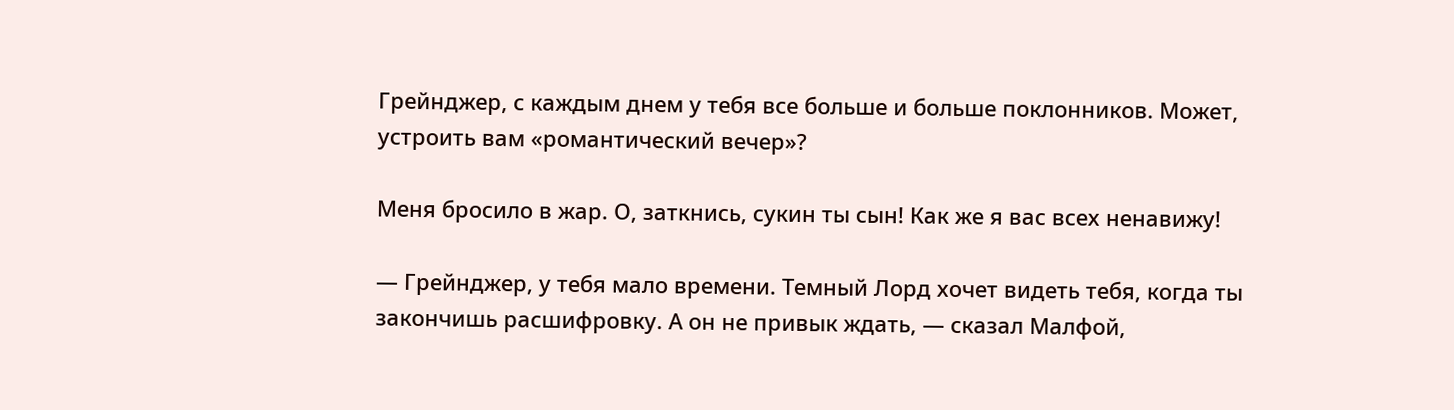Грейнджер, с каждым днем у тебя все больше и больше поклонников. Может, устроить вам «романтический вечер»?

Меня бросило в жар. О, заткнись, сукин ты сын! Как же я вас всех ненавижу!

— Грейнджер, у тебя мало времени. Темный Лорд хочет видеть тебя, когда ты закончишь расшифровку. А он не привык ждать, — сказал Малфой,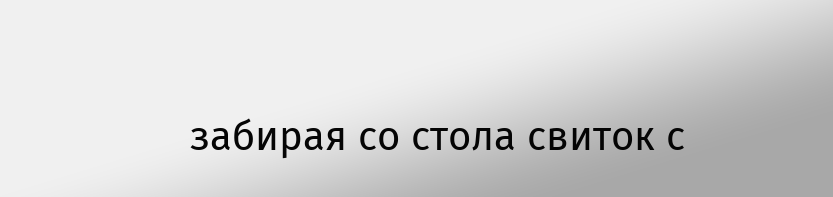забирая со стола свиток с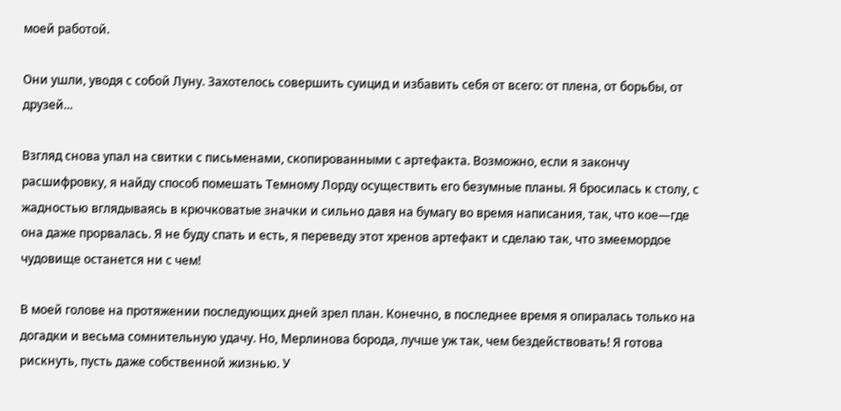моей работой.

Они ушли, уводя с собой Луну. Захотелось совершить суицид и избавить себя от всего: от плена, от борьбы, от друзей...

Взгляд снова упал на свитки с письменами, скопированными с артефакта. Возможно, если я закончу расшифровку, я найду способ помешать Темному Лорду осуществить его безумные планы. Я бросилась к столу, с жадностью вглядываясь в крючковатые значки и сильно давя на бумагу во время написания, так, что кое—где она даже прорвалась. Я не буду спать и есть, я переведу этот хренов артефакт и сделаю так, что змеемордое чудовище останется ни с чем!

В моей голове на протяжении последующих дней зрел план. Конечно, в последнее время я опиралась только на догадки и весьма сомнительную удачу. Но, Мерлинова борода, лучше уж так, чем бездействовать! Я готова рискнуть, пусть даже собственной жизнью. У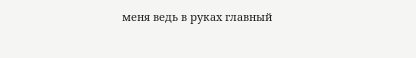меня ведь в руках главный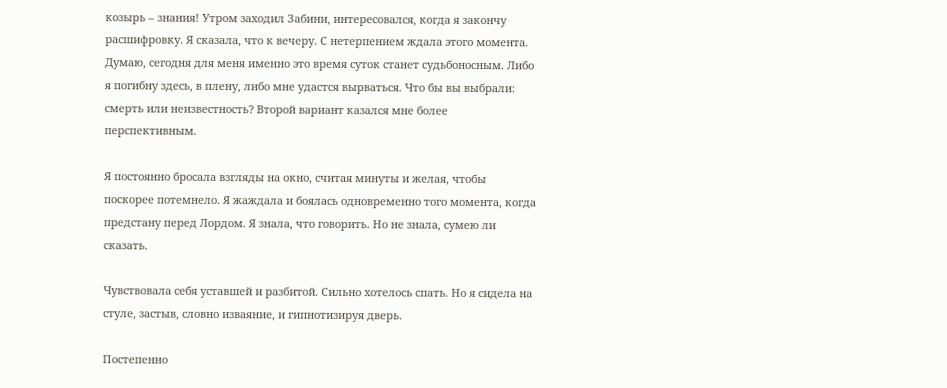козырь – знания! Утром заходил Забини, интересовался, когда я закончу расшифровку. Я сказала, что к вечеру. С нетерпением ждала этого момента. Думаю, сегодня для меня именно это время суток станет судьбоносным. Либо я погибну здесь, в плену, либо мне удастся вырваться. Что бы вы выбрали: смерть или неизвестность? Второй вариант казался мне более перспективным.

Я постоянно бросала взгляды на окно, считая минуты и желая, чтобы поскорее потемнело. Я жаждала и боялась одновременно того момента, когда предстану перед Лордом. Я знала, что говорить. Но не знала, сумею ли сказать.

Чувствовала себя уставшей и разбитой. Сильно хотелось спать. Но я сидела на стуле, застыв, словно изваяние, и гипнотизируя дверь.

Постепенно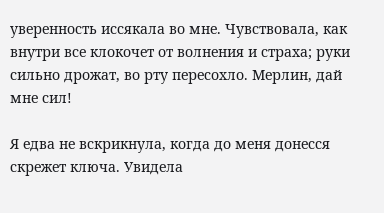уверенность иссякала во мне. Чувствовала, как внутри все клокочет от волнения и страха; руки сильно дрожат, во рту пересохло. Мерлин, дай мне сил!

Я едва не вскрикнула, когда до меня донесся скрежет ключа. Увидела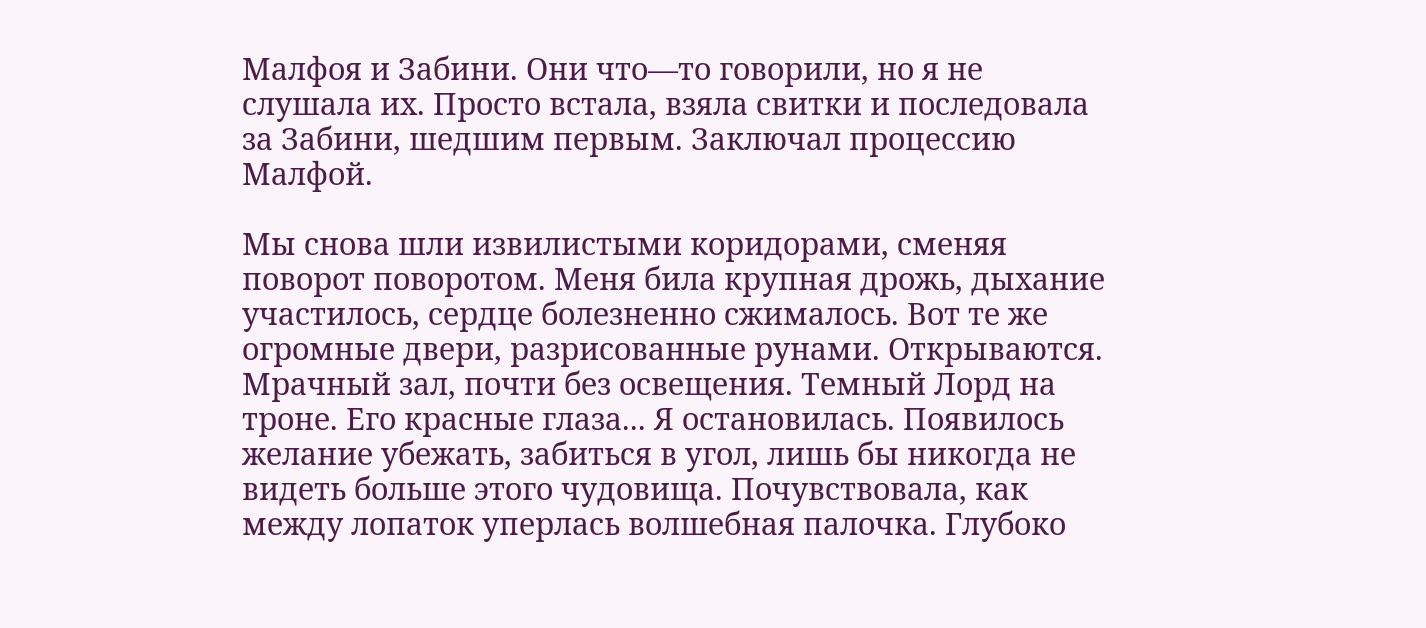Малфоя и Забини. Они что—то говорили, но я не слушала их. Просто встала, взяла свитки и последовала за Забини, шедшим первым. Заключал процессию Малфой.

Мы снова шли извилистыми коридорами, сменяя поворот поворотом. Меня била крупная дрожь, дыхание участилось, сердце болезненно сжималось. Вот те же огромные двери, разрисованные рунами. Открываются. Мрачный зал, почти без освещения. Темный Лорд на троне. Его красные глаза... Я остановилась. Появилось желание убежать, забиться в угол, лишь бы никогда не видеть больше этого чудовища. Почувствовала, как между лопаток уперлась волшебная палочка. Глубоко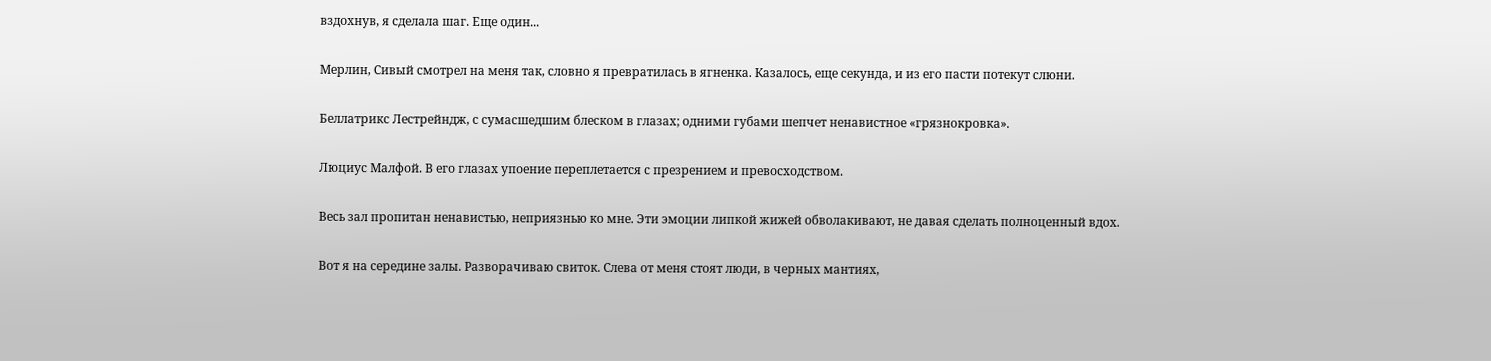вздохнув, я сделала шаг. Еще один...

Мерлин, Сивый смотрел на меня так, словно я превратилась в ягненка. Казалось, еще секунда, и из его пасти потекут слюни.

Беллатрикс Лестрейндж, с сумасшедшим блеском в глазах; одними губами шепчет ненавистное «грязнокровка».

Люциус Малфой. В его глазах упоение переплетается с презрением и превосходством.

Весь зал пропитан ненавистью, неприязнью ко мне. Эти эмоции липкой жижей обволакивают, не давая сделать полноценный вдох.

Вот я на середине залы. Разворачиваю свиток. Слева от меня стоят люди, в черных мантиях,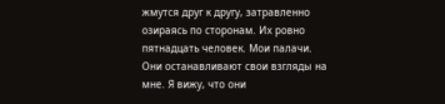жмутся друг к другу, затравленно озираясь по сторонам. Их ровно пятнадцать человек. Мои палачи. Они останавливают свои взгляды на мне. Я вижу, что они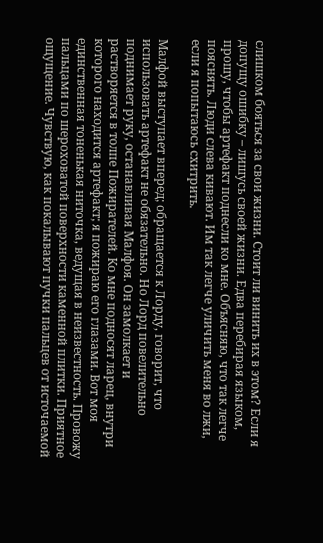слишком бояться за свои жизни. Стоит ли винить их в этом? Если я допущу ошибку – лишусь своей жизни. Едва перебирая языком, прошу, чтобы артефакт поднесли ко мне. Объясняю, что так легче пояснять. Люди слева кивают. Им так легче уличить меня во лжи, если я попытаюсь схитрить.

Малфой выступает вперед; обращается к Лорду, говорит, что использовать артефакт не обязательно. Но Лорд повелительно поднимает руку, останавливая Малфоя. Он замолкает и растворяется в толпе Пожирателей. Ко мне подносят ларец, внутри которого находится артефакт; я пожираю его глазами. Вот моя единственная тоненькая ниточка, ведущая в неизвестность. Провожу пальцами по шероховатой поверхности каменной плитки. Приятное ощущение. Чувствую, как покалывают пучки пальцев от источаемой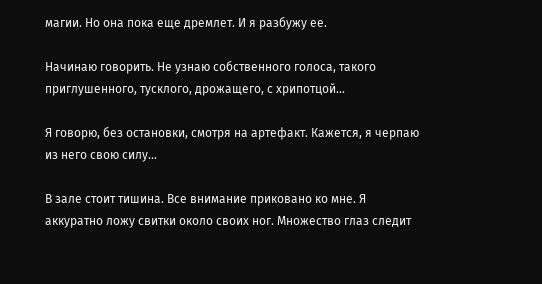магии. Но она пока еще дремлет. И я разбужу ее.

Начинаю говорить. Не узнаю собственного голоса, такого приглушенного, тусклого, дрожащего, с хрипотцой...

Я говорю, без остановки, смотря на артефакт. Кажется, я черпаю из него свою силу...

В зале стоит тишина. Все внимание приковано ко мне. Я аккуратно ложу свитки около своих ног. Множество глаз следит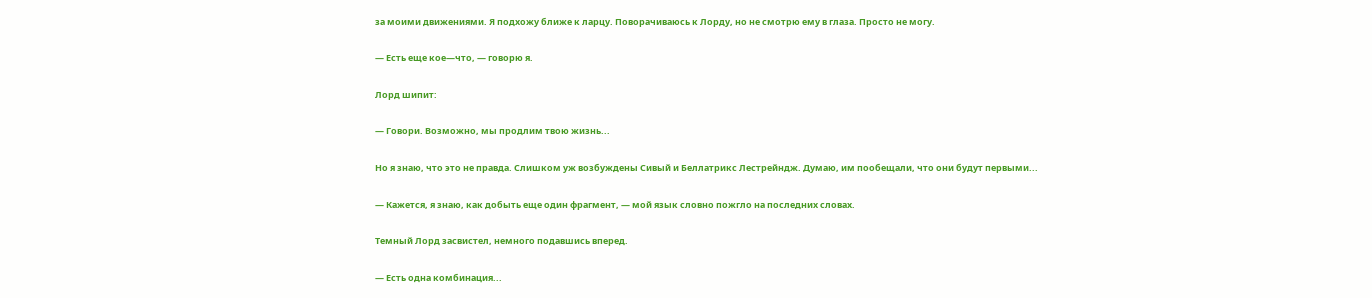за моими движениями. Я подхожу ближе к ларцу. Поворачиваюсь к Лорду, но не смотрю ему в глаза. Просто не могу.

— Есть еще кое—что, — говорю я.

Лорд шипит:

— Говори. Возможно, мы продлим твою жизнь...

Но я знаю, что это не правда. Слишком уж возбуждены Сивый и Беллатрикс Лестрейндж. Думаю, им пообещали, что они будут первыми...

— Кажется, я знаю, как добыть еще один фрагмент, — мой язык словно пожгло на последних словах.

Темный Лорд засвистел, немного подавшись вперед.

— Есть одна комбинация...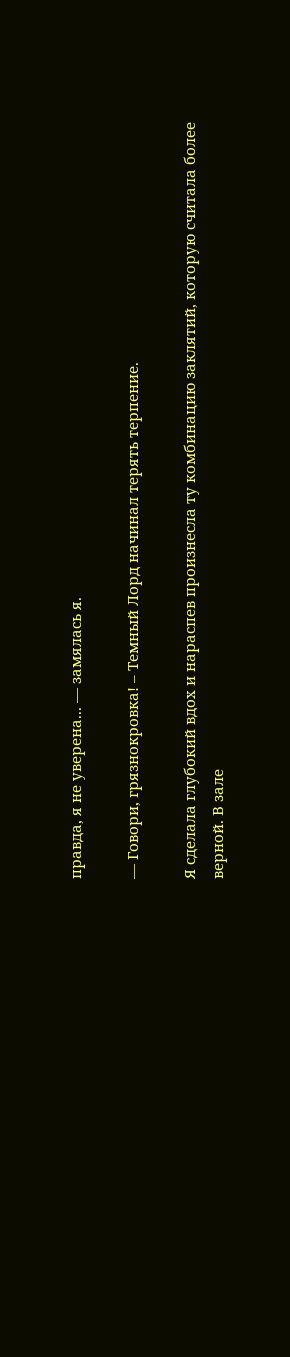правда, я не уверена... — замялась я.

— Говори, грязнокровка! – Темный Лорд начинал терять терпение.

Я сделала глубокий вдох и нараспев произнесла ту комбинацию заклятий, которую считала более верной. В зале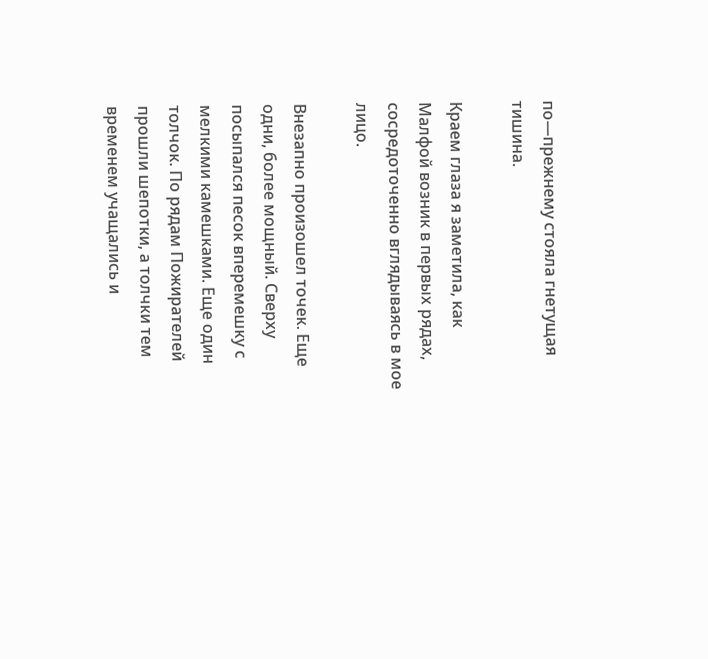по—прежнему стояла гнетущая тишина.

Краем глаза я заметила, как Малфой возник в первых рядах, сосредоточенно вглядываясь в мое лицо.

Внезапно произошел точек. Еще одни, более мощный. Сверху посыпался песок вперемешку с мелкими камешками. Еще один толчок. По рядам Пожирателей прошли шепотки, а толчки тем временем учащались и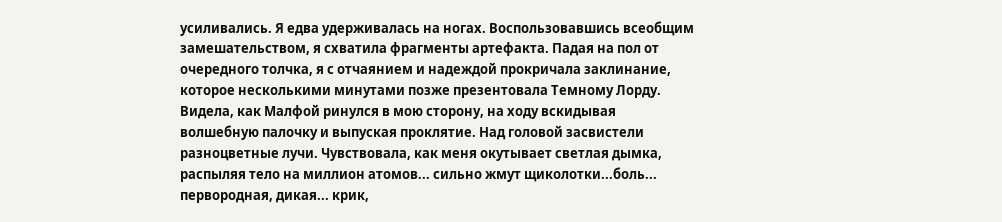усиливались. Я едва удерживалась на ногах. Воспользовавшись всеобщим замешательством, я схватила фрагменты артефакта. Падая на пол от очередного толчка, я с отчаянием и надеждой прокричала заклинание, которое несколькими минутами позже презентовала Темному Лорду. Видела, как Малфой ринулся в мою сторону, на ходу вскидывая волшебную палочку и выпуская проклятие. Над головой засвистели разноцветные лучи. Чувствовала, как меня окутывает светлая дымка, распыляя тело на миллион атомов... сильно жмут щиколотки...боль... первородная, дикая... крик,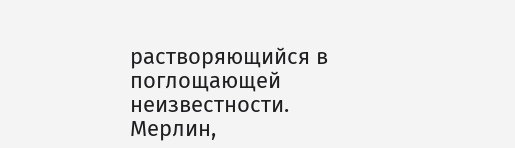растворяющийся в поглощающей неизвестности. Мерлин,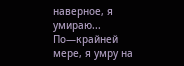наверное, я умираю... По—крайней мере, я умру на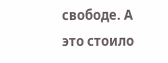свободе. А это стоило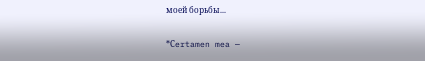моей борьбы...

*Сertamen mea —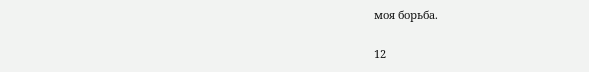моя борьба.

12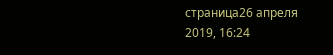страница26 апреля 2019, 16:24